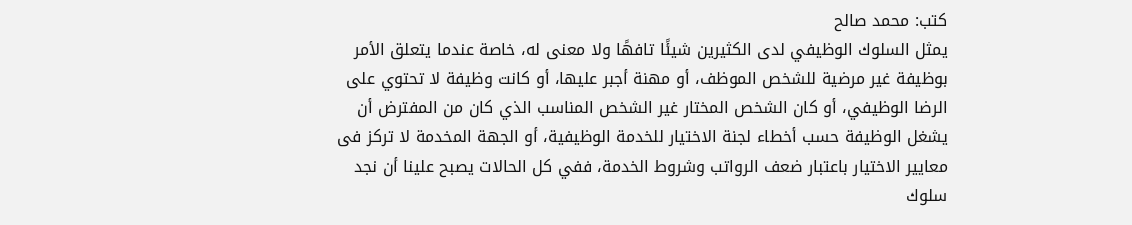كتب: محمد صالح
يمثل السلوك الوظيفي لدى الكثيرين شيئًا تافهًا ولا معنى له، خاصة عندما يتعلق الأمر بوظيفة غير مرضية للشخص الموظف، أو مهنة أجبر عليها، أو كانت وظيفة لا تحتوي على الرضا الوظيفي، أو كان الشخص المختار غير الشخص المناسب الذي كان من المفترض أن يشغل الوظيفة حسب أخطاء لجنة الاختيار للخدمة الوظيفية، أو الجهة المخدمة لا تركز فى معايير الاختيار باعتبار ضعف الرواتب وشروط الخدمة، ففي كل الحالات يصبح علينا أن نجد سلوك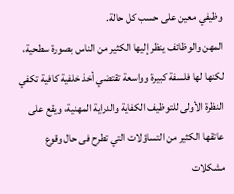وظيفي معين على حسب كل حالة.
المهن والوظائف ينظر إليها الكثير من الناس بصورة سطحية، لكنها لها فلسفة كبيرة وواسعة تقتضي أخذ خلفية كافية تكفي النظرة الأولى للتوظيف الكفاية والدراية المهنية، ويقع على عاتقها الكثير من التساؤلات التي تطرح فى حال وقوع مشكلات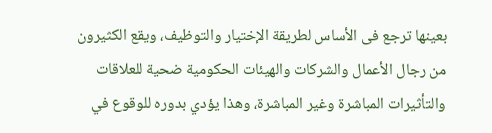بعينها ترجع فى الأساس لطريقة الإختيار والتوظيف، ويقع الكثيرون من رجال الأعمال والشركات والهيئات الحكومية ضحية للعلاقات والتأثيرات المباشرة وغير المباشرة، وهذا يؤدي بدوره للوقوع في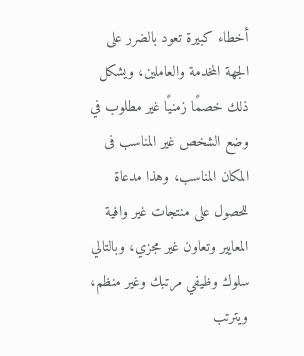أخطاء كبيرة تعود بالضرر على الجهة المخدمة والعاملين، ويشكل ذلك خصمًا زمنيًا غير مطلوب في وضع الشخص غير المناسب فى المكان المناسب، وهذا مدعاة للحصول على منتجات غير وافية المعايير وتعاون غير مجزي، وبالتالي سلوك وظيفي مرتبك وغير منظم، ويترتب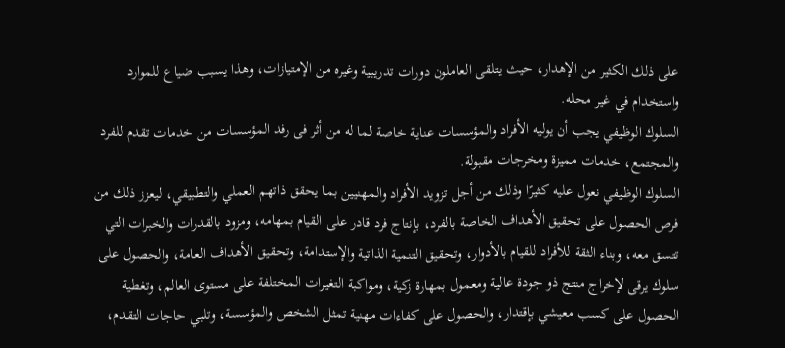على ذلك الكثير من الإهدار، حيث يتلقى العاملون دورات تدريبية وغيره من الإمتيازات، وهذا يسبب ضياع للموارد واستخدام في غير محله.
السلوك الوظيفي يجب أن يوليه الأفراد والمؤسسات عناية خاصة لما له من أثر فى رفد المؤسسات من خدمات تقدم للفرد والمجتمع، خدمات مميزة ومخرجات مقبولة.
السلوك الوظيفي نعول عليه كثيرًا وذلك من أجل تزويد الأفراد والمهنيين بما يحقق ذاتهم العملي والتطبيقي، ليعزز ذلك من فرص الحصول على تحقيق الأهداف الخاصة بالفرد، بإنتاج فرد قادر على القيام بمهامه، ومزود بالقدرات والخبرات التي تتسق معه، وبناء الثقة للأفراد للقيام بالأدوار، وتحقيق التنمية الذاتية والإستدامة، وتحقيق الأهداف العامة، والحصول على سلوك يرقى لإخراج منتج ذو جودة عالية ومعمول بمهارة زكية، ومواكبة التغيرات المختلفة على مستوى العالم، وتغطية الحصول على كسب معيشي بإقتدار، والحصول على كفاءات مهنية تمثل الشخص والمؤسسة، وتلبي حاجات التقدم،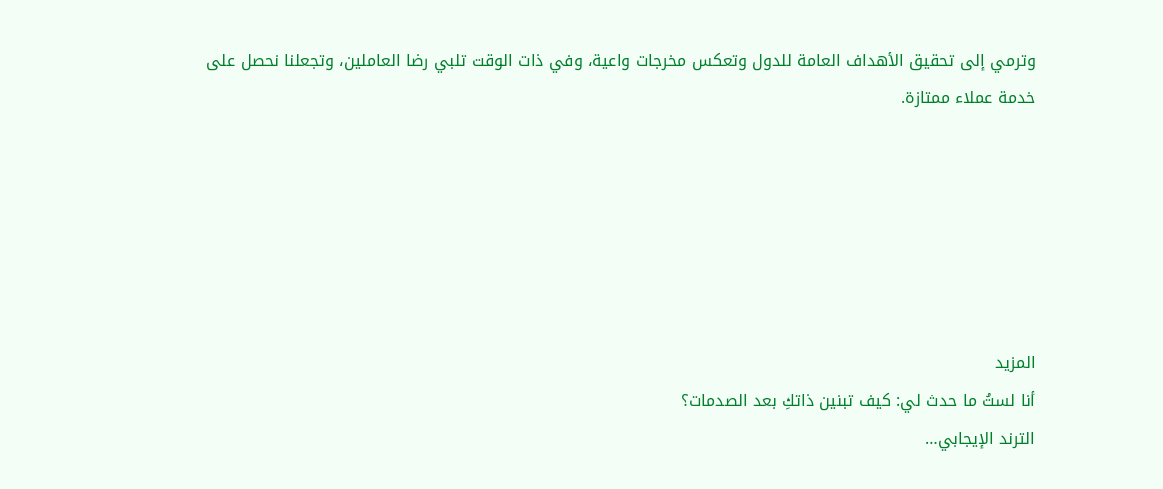وترمي إلى تحقيق الأهداف العامة للدول وتعكس مخرجات واعية، وفي ذات الوقت تلبي رضا العاملين، وتجعلنا نحصل على خدمة عملاء ممتازة.






المزيد
أنا لستُ ما حدث لي: كيف تبنين ذاتكِ بعد الصدمات؟
الترند الإيجابي…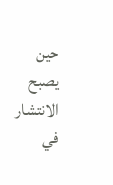حين يصبح الانتشار في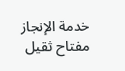خدمة الإنجاز
مفتاح ثقيل